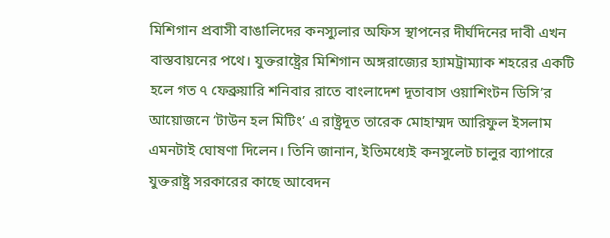মিশিগান প্রবাসী বাঙালিদের কনস্যুলার অফিস স্থাপনের দীর্ঘদিনের দাবী এখন বাস্তবায়নের পথে। যুক্তরাষ্ট্রের মিশিগান অঙ্গরাজ্যের হ্যামট্রাম্যাক শহরের একটি হলে গত ৭ ফেব্রুয়ারি শনিবার রাতে বাংলাদেশ দূতাবাস ওয়াশিংটন ডিসি’র আয়োজনে ‘টাউন হল মিটিং’ এ রাষ্ট্রদূত তারেক মোহাম্মদ আরিফুল ইসলাম এমনটাই ঘোষণা দিলেন। তিনি জানান, ইতিমধ্যেই কনসুলেট চালুর ব্যাপারে যুক্তরাষ্ট্র সরকারের কাছে আবেদন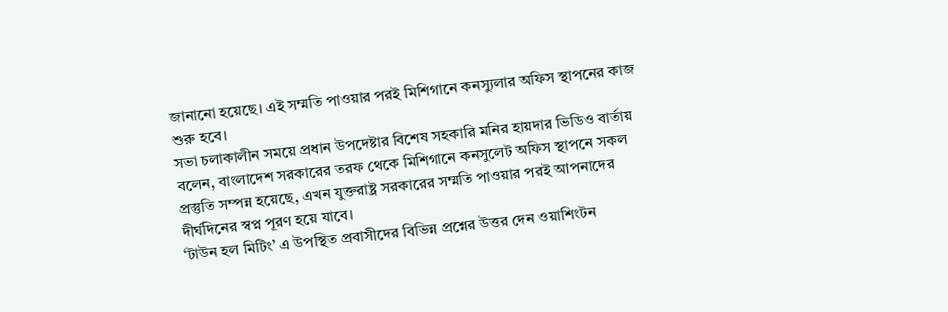জানানো হয়েছে। এই সম্মতি পাওয়ার পরই মিশিগানে কনস্যুলার অফিস স্থাপনের কাজ শুরু হবে।
সভা চলাকালীন সময়ে প্রধান উপদেষ্টার বিশেষ সহকারি মনির হায়দার ভিডিও বার্তায় বলেন, বাংলাদেশ সরকারের তরফ থেকে মিশিগানে কনসুলেট অফিস স্থাপনে সকল প্রস্তুতি সম্পন্ন হয়েছে, এখন যুক্তরাষ্ট্র সরকারের সম্মতি পাওয়ার পরই আপনাদের দীর্ঘদিনের স্বপ্ন পূরণ হয়ে যাবে।
‘টাউন হল মিটিং’ এ উপস্থিত প্রবাসীদের বিভিন্ন প্রশ্নের উত্তর দেন ওয়াশিংটন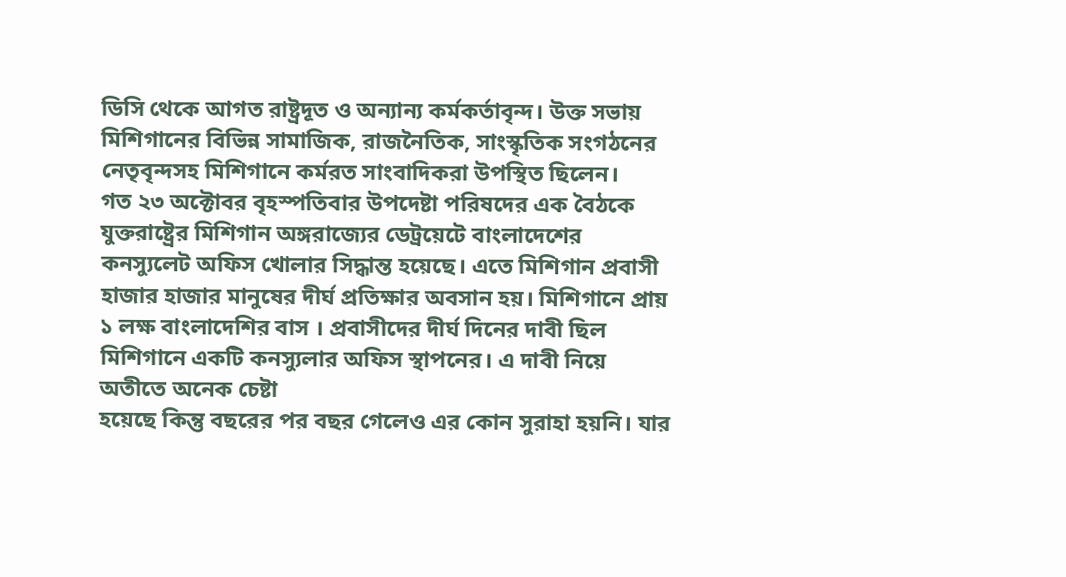ডিসি থেকে আগত রাষ্ট্রদূত ও অন্যান্য কর্মকর্তাবৃন্দ। উক্ত সভায় মিশিগানের বিভিন্ন সামাজিক, রাজনৈতিক, সাংস্কৃতিক সংগঠনের নেতৃবৃন্দসহ মিশিগানে কর্মরত সাংবাদিকরা উপস্থিত ছিলেন।
গত ২৩ অক্টোবর বৃহস্পতিবার উপদেষ্টা পরিষদের এক বৈঠকে যুক্তরাষ্ট্রের মিশিগান অঙ্গরাজ্যের ডেট্রয়েটে বাংলাদেশের কনস্যুলেট অফিস খোলার সিদ্ধান্ত হয়েছে। এতে মিশিগান প্রবাসী হাজার হাজার মানুষের দীর্ঘ প্রতিক্ষার অবসান হয়। মিশিগানে প্রায় ১ লক্ষ বাংলাদেশির বাস । প্রবাসীদের দীর্ঘ দিনের দাবী ছিল মিশিগানে একটি কনস্যুলার অফিস স্থাপনের। এ দাবী নিয়ে অতীতে অনেক চেষ্টা
হয়েছে কিন্তু বছরের পর বছর গেলেও এর কোন সুরাহা হয়নি। যার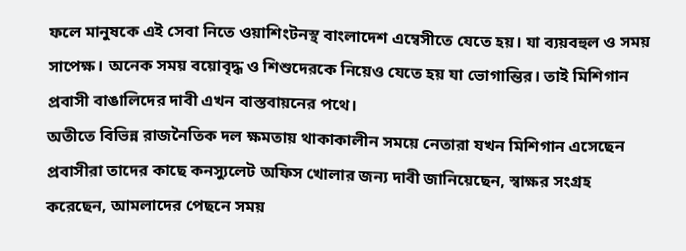ফলে মানুষকে এই সেবা নিতে ওয়াশিংটনস্থ বাংলাদেশ এম্বেসীতে যেতে হয়। যা ব্যয়বহুল ও সময় সাপেক্ষ। অনেক সময় বয়োবৃদ্ধ ও শিশুদেরকে নিয়েও যেতে হয় যা ভোগান্তির। তাই মিশিগান প্রবাসী বাঙালিদের দাবী এখন বাস্তবায়নের পথে।
অতীতে বিভিন্ন রাজনৈতিক দল ক্ষমতায় থাকাকালীন সময়ে নেতারা যখন মিশিগান এসেছেন প্রবাসীরা তাদের কাছে কনস্যুলেট অফিস খোলার জন্য দাবী জানিয়েছেন, স্বাক্ষর সংগ্রহ করেছেন, আমলাদের পেছনে সময়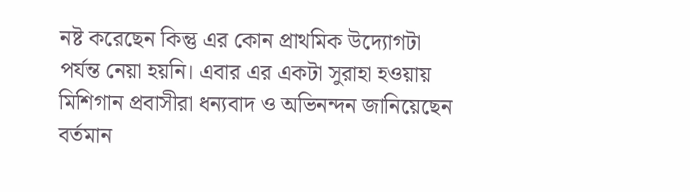নষ্ট করেছেন কিন্তু এর কোন প্রাথমিক উদ্যোগটা পর্যন্ত নেয়া হয়নি। এবার এর একটা সুরাহা হওয়ায় মিশিগান প্রবাসীরা ধন্যবাদ ও অভিনন্দন জানিয়েছেন বর্তমান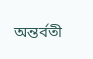অন্তর্বতী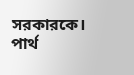সরকারকে।
পার্থ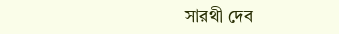সারথী দেব